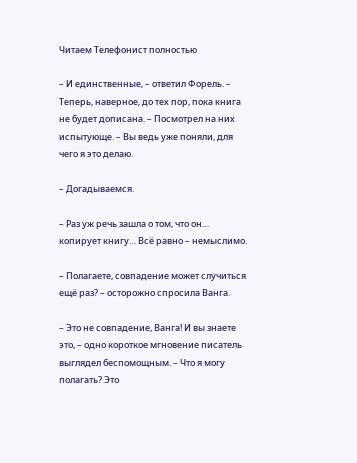Читаем Телефонист полностью

– И единственные, – ответил Форель. – Теперь, наверное, до тех пор, пока книга не будет дописана. – Посмотрел на них испытующе. – Вы ведь уже поняли, для чего я это делаю.

– Догадываемся.

– Раз уж речь зашла о том, что он… копирует книгу… Всё равно – немыслимо.

– Полагаете, совпадение может случиться ещё раз? – осторожно спросила Ванга.

– Это не совпадение, Ванга! И вы знаете это, – одно короткое мгновение писатель выглядел беспомощным. – Что я могу полагать? Это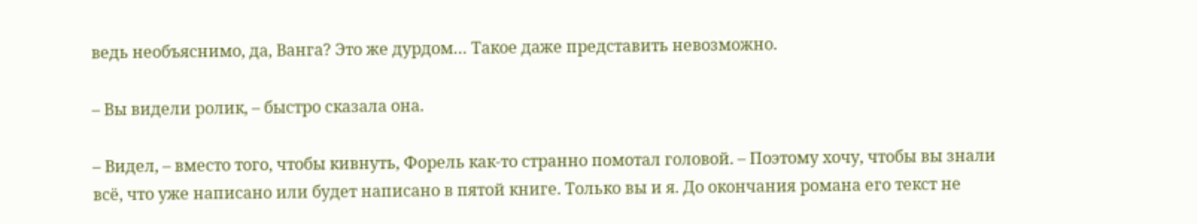ведь необъяснимо, да, Ванга? Это же дурдом… Такое даже представить невозможно.

– Вы видели ролик, – быстро сказала она.

– Видел, – вместо того, чтобы кивнуть, Форель как-то странно помотал головой. – Поэтому хочу, чтобы вы знали всё, что уже написано или будет написано в пятой книге. Только вы и я. До окончания романа его текст не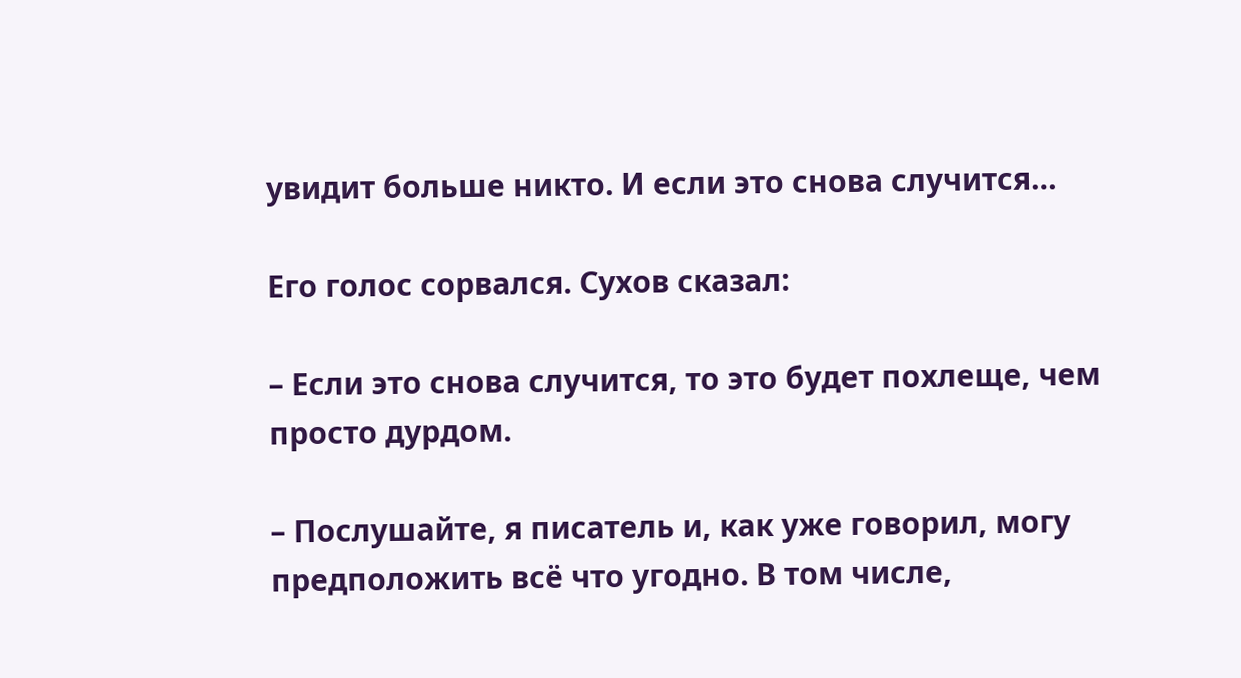увидит больше никто. И если это снова случится…

Его голос сорвался. Сухов сказал:

– Если это снова случится, то это будет похлеще, чем просто дурдом.

– Послушайте, я писатель и, как уже говорил, могу предположить всё что угодно. В том числе,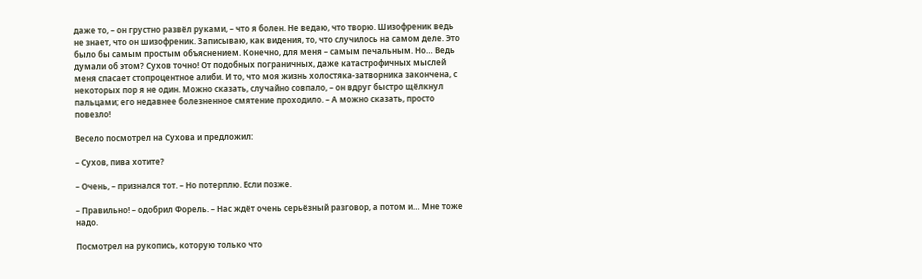даже то, – он грустно развёл руками, – что я болен. Не ведаю, что творю. Шизофреник ведь не знает, что он шизофреник. Записываю, как видения, то, что случилось на самом деле. Это было бы самым простым объяснением. Конечно, для меня – самым печальным. Но… Ведь думали об этом? Сухов точно! От подобных пограничных, даже катастрофичных мыслей меня спасает стопроцентное алиби. И то, что моя жизнь холостяка-затворника закончена, с некоторых пор я не один. Можно сказать, случайно совпало, – он вдруг быстро щёлкнул пальцами; его недавнее болезненное смятение проходило. – А можно сказать, просто повезло!

Весело посмотрел на Сухова и предложил:

– Сухов, пива хотите?

– Очень, – признался тот. – Но потерплю. Если позже.

– Правильно! – одобрил Форель. – Нас ждёт очень серьёзный разговор, а потом и… Мне тоже надо.

Посмотрел на рукопись, которую только что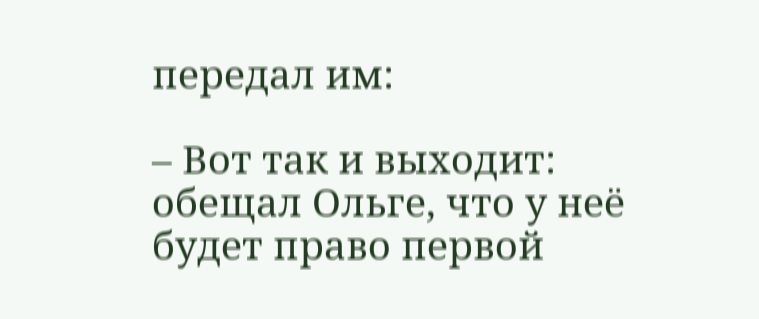передал им:

– Вот так и выходит: обещал Ольге, что у неё будет право первой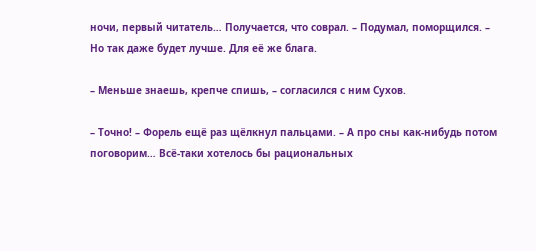ночи, первый читатель… Получается, что соврал. – Подумал, поморщился. – Но так даже будет лучше. Для её же блага.

– Меньше знаешь, крепче спишь, – согласился с ним Сухов.

– Точно! – Форель ещё раз щёлкнул пальцами. – А про сны как-нибудь потом поговорим… Всё-таки хотелось бы рациональных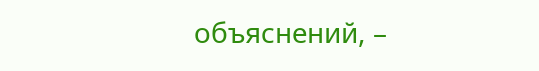объяснений, –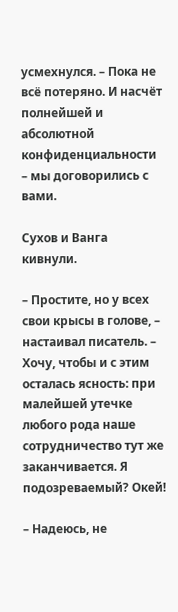усмехнулся. – Пока не всё потеряно. И насчёт полнейшей и абсолютной конфиденциальности – мы договорились с вами.

Сухов и Ванга кивнули.

– Простите, но у всех свои крысы в голове, – настаивал писатель. – Хочу, чтобы и с этим осталась ясность: при малейшей утечке любого рода наше сотрудничество тут же заканчивается. Я подозреваемый? Окей!

– Надеюсь, не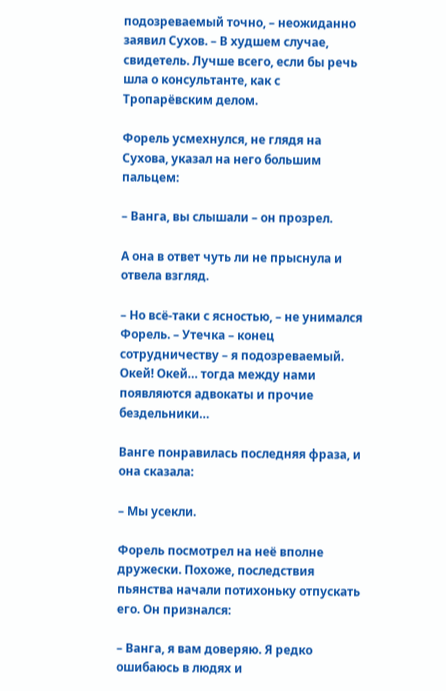подозреваемый точно, – неожиданно заявил Сухов. – В худшем случае, свидетель. Лучше всего, если бы речь шла о консультанте, как с Тропарёвским делом.

Форель усмехнулся, не глядя на Сухова, указал на него большим пальцем:

– Ванга, вы слышали – он прозрел.

А она в ответ чуть ли не прыснула и отвела взгляд.

– Но всё-таки с ясностью, – не унимался Форель. – Утечка – конец сотрудничеству – я подозреваемый. Окей! Окей… тогда между нами появляются адвокаты и прочие бездельники…

Ванге понравилась последняя фраза, и она сказала:

– Мы усекли.

Форель посмотрел на неё вполне дружески. Похоже, последствия пьянства начали потихоньку отпускать его. Он признался:

– Ванга, я вам доверяю. Я редко ошибаюсь в людях и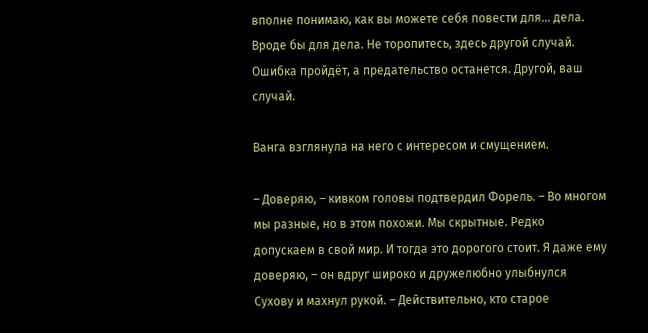вполне понимаю, как вы можете себя повести для… дела. Вроде бы для дела. Не торопитесь, здесь другой случай. Ошибка пройдёт, а предательство останется. Другой, ваш случай.

Ванга взглянула на него с интересом и смущением.

– Доверяю, – кивком головы подтвердил Форель. – Во многом мы разные, но в этом похожи. Мы скрытные. Редко допускаем в свой мир. И тогда это дорогого стоит. Я даже ему доверяю, – он вдруг широко и дружелюбно улыбнулся Сухову и махнул рукой. – Действительно, кто старое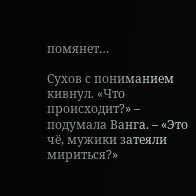помянет…

Сухов с пониманием кивнул. «Что происходит?» – подумала Ванга. – «Это чё, мужики затеяли мириться?»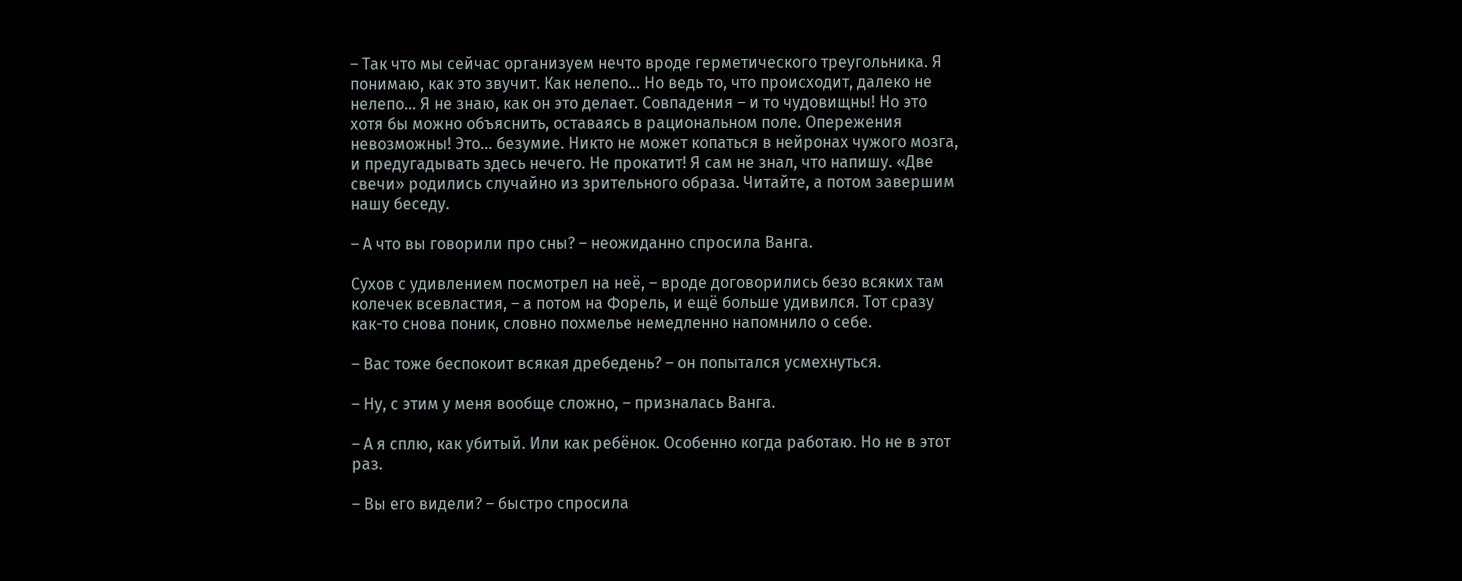– Так что мы сейчас организуем нечто вроде герметического треугольника. Я понимаю, как это звучит. Как нелепо… Но ведь то, что происходит, далеко не нелепо… Я не знаю, как он это делает. Совпадения – и то чудовищны! Но это хотя бы можно объяснить, оставаясь в рациональном поле. Опережения невозможны! Это… безумие. Никто не может копаться в нейронах чужого мозга, и предугадывать здесь нечего. Не прокатит! Я сам не знал, что напишу. «Две свечи» родились случайно из зрительного образа. Читайте, а потом завершим нашу беседу.

– А что вы говорили про сны? – неожиданно спросила Ванга.

Сухов с удивлением посмотрел на неё, – вроде договорились безо всяких там колечек всевластия, – а потом на Форель, и ещё больше удивился. Тот сразу как-то снова поник, словно похмелье немедленно напомнило о себе.

– Вас тоже беспокоит всякая дребедень? – он попытался усмехнуться.

– Ну, с этим у меня вообще сложно, – призналась Ванга.

– А я сплю, как убитый. Или как ребёнок. Особенно когда работаю. Но не в этот раз.

– Вы его видели? – быстро спросила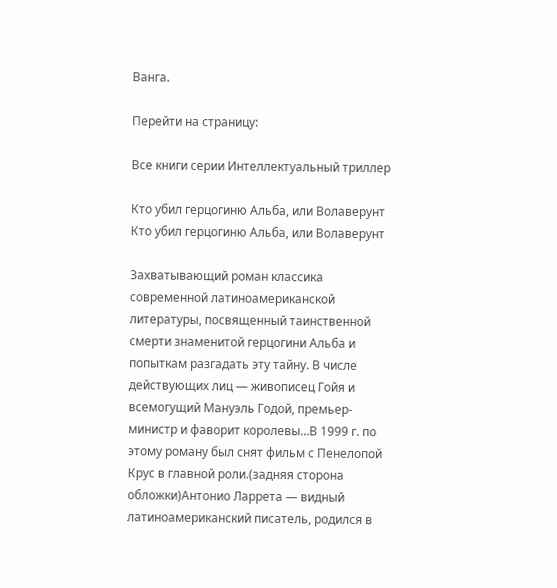Ванга.

Перейти на страницу:

Все книги серии Интеллектуальный триллер

Кто убил герцогиню Альба, или Волаверунт
Кто убил герцогиню Альба, или Волаверунт

Захватывающий роман классика современной латиноамериканской литературы, посвященный таинственной смерти знаменитой герцогини Альба и попыткам разгадать эту тайну. В числе действующих лиц — живописец Гойя и всемогущий Мануэль Годой, премьер-министр и фаворит королевы…В 1999 г. по этому роману был снят фильм с Пенелопой Крус в главной роли.(задняя сторона обложки)Антонио Ларрета — видный латиноамериканский писатель, родился в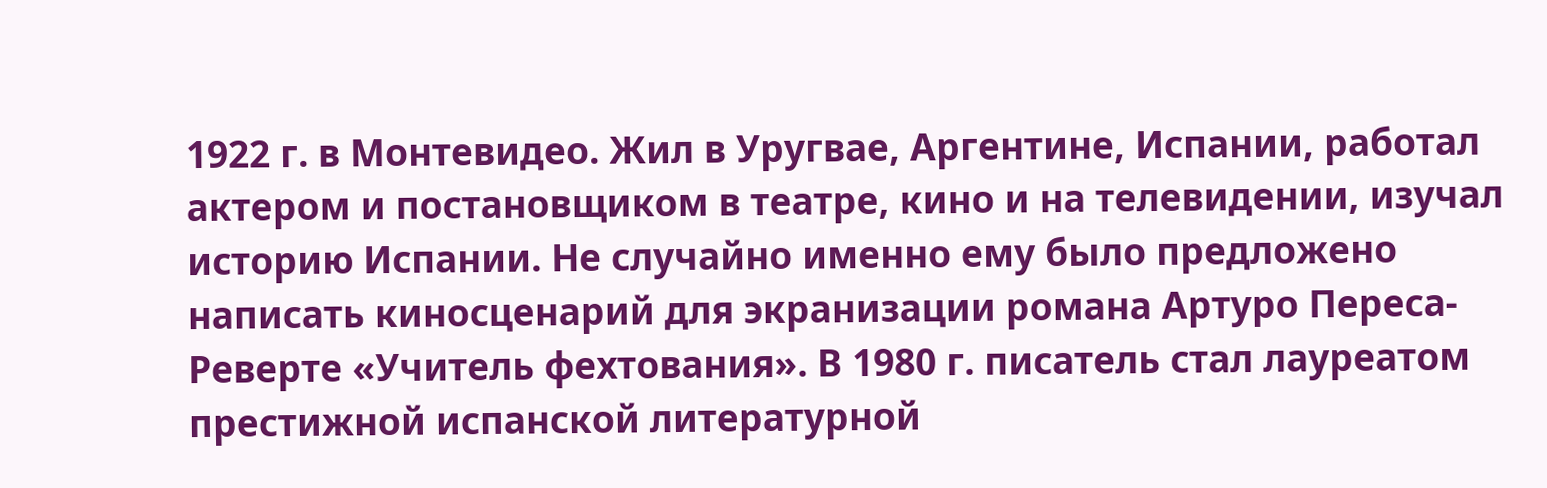1922 г. в Монтевидео. Жил в Уругвае, Аргентине, Испании, работал актером и постановщиком в театре, кино и на телевидении, изучал историю Испании. Не случайно именно ему было предложено написать киносценарий для экранизации романа Артуро Переса-Реверте «Учитель фехтования». В 1980 г. писатель стал лауреатом престижной испанской литературной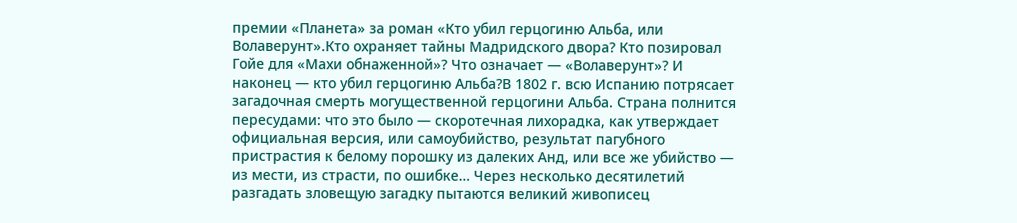премии «Планета» за роман «Кто убил герцогиню Альба, или Волаверунт».Кто охраняет тайны Мадридского двора? Кто позировал Гойе для «Махи обнаженной»? Что означает — «Волаверунт»? И наконец — кто убил герцогиню Альба?В 1802 г. всю Испанию потрясает загадочная смерть могущественной герцогини Альба. Страна полнится пересудами: что это было — скоротечная лихорадка, как утверждает официальная версия, или самоубийство, результат пагубного пристрастия к белому порошку из далеких Анд, или все же убийство — из мести, из страсти, по ошибке… Через несколько десятилетий разгадать зловещую загадку пытаются великий живописец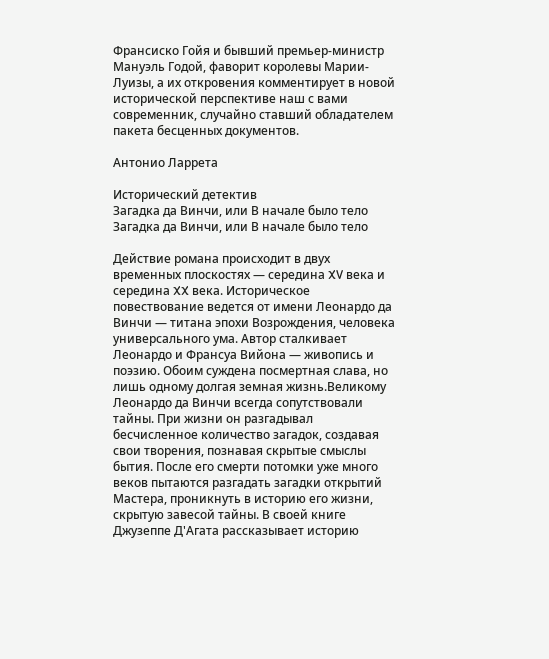Франсиско Гойя и бывший премьер-министр Мануэль Годой, фаворит королевы Марии-Луизы, а их откровения комментирует в новой исторической перспективе наш с вами современник, случайно ставший обладателем пакета бесценных документов.

Антонио Ларрета

Исторический детектив
Загадка да Винчи, или В начале было тело
Загадка да Винчи, или В начале было тело

Действие романа происходит в двух временных плоскостях — середина XV века и середина XX века. Историческое повествование ведется от имени Леонардо да Винчи — титана эпохи Возрождения, человека универсального ума. Автор сталкивает Леонардо и Франсуа Вийона — живопись и поэзию. Обоим суждена посмертная слава, но лишь одному долгая земная жизнь.Великому Леонардо да Винчи всегда сопутствовали тайны. При жизни он разгадывал бесчисленное количество загадок, создавая свои творения, познавая скрытые смыслы бытия. После его смерти потомки уже много веков пытаются разгадать загадки открытий Мастера, проникнуть в историю его жизни, скрытую завесой тайны. В своей книге Джузеппе Д'Агата рассказывает историю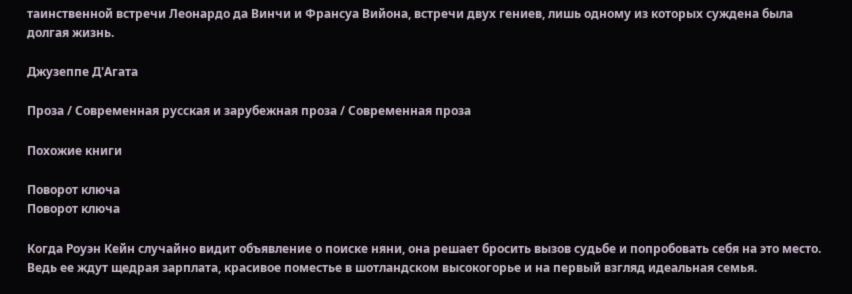таинственной встречи Леонардо да Винчи и Франсуа Вийона, встречи двух гениев, лишь одному из которых суждена была долгая жизнь.

Джузеппе Д'Агата

Проза / Современная русская и зарубежная проза / Современная проза

Похожие книги

Поворот ключа
Поворот ключа

Когда Роуэн Кейн случайно видит объявление о поиске няни, она решает бросить вызов судьбе и попробовать себя на это место. Ведь ее ждут щедрая зарплата, красивое поместье в шотландском высокогорье и на первый взгляд идеальная семья.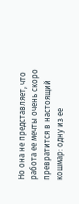Но она не представляет, что работа ее мечты очень скоро превратится в настоящий кошмар: одну из ее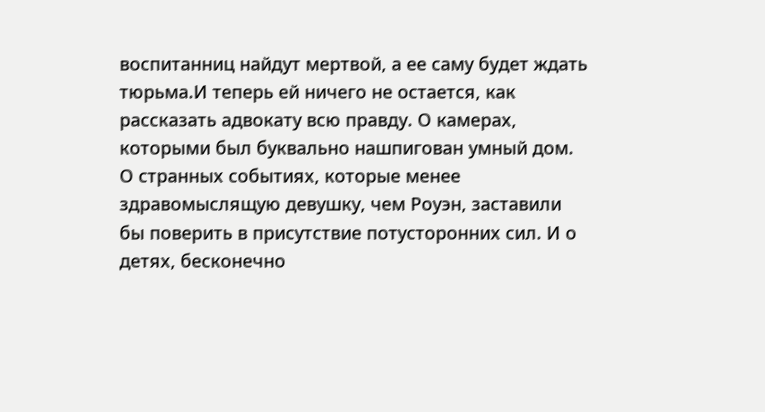воспитанниц найдут мертвой, а ее саму будет ждать тюрьма.И теперь ей ничего не остается, как рассказать адвокату всю правду. О камерах, которыми был буквально нашпигован умный дом. О странных событиях, которые менее здравомыслящую девушку, чем Роуэн, заставили бы поверить в присутствие потусторонних сил. И о детях, бесконечно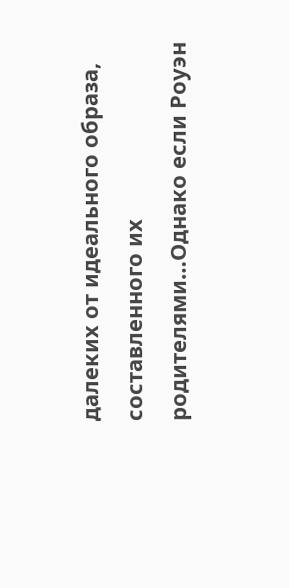далеких от идеального образа, составленного их родителями…Однако если Роуэн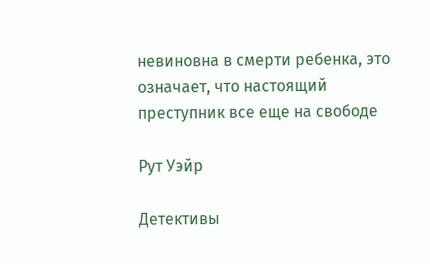невиновна в смерти ребенка, это означает, что настоящий преступник все еще на свободе

Рут Уэйр

Детективы